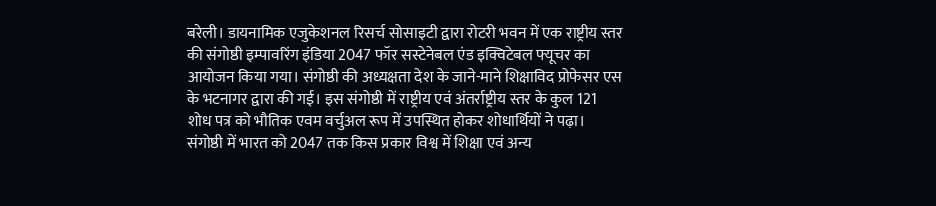बरेली। डायनामिक एजुकेशनल रिसर्च सोसाइटी द्वारा रोटरी भवन में एक राष्ट्रीय स्तर की संगोष्ठी इम्पावरिंग इंडिया 2047 फॉर सस्टेनेबल एंड इक्विटेबल फ्यूचर का आयोजन किया गया। संगोष्ठी की अध्यक्षता देश के जाने-माने शिक्षाविद प्रोफेसर एस के भटनागर द्वारा की गई। इस संगोष्ठी में राष्ट्रीय एवं अंतर्राष्ट्रीय स्तर के कुल 121 शोध पत्र को भौतिक एवम वर्चुअल रूप में उपस्थित होकर शोधार्थियों ने पढ़ा। संगोष्ठी में भारत को 2047 तक किस प्रकार विश्व में शिक्षा एवं अन्य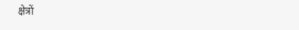क्षेत्रों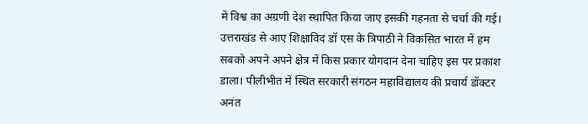में विश्व का अग्रणी देश स्थापित किया जाए इसकी गहनता से चर्चा की गई। उत्तराखंड से आए शिक्षाविद डॉ एस के त्रिपाठी ने विकसित भारत में हम सबको अपने अपने क्षेत्र में किस प्रकार योगदान देना चाहिए इस पर प्रकाश डाला। पीलीभीत में स्थित सरकारी संगठन महाविद्यालय की प्रचार्य डॉक्टर अनंत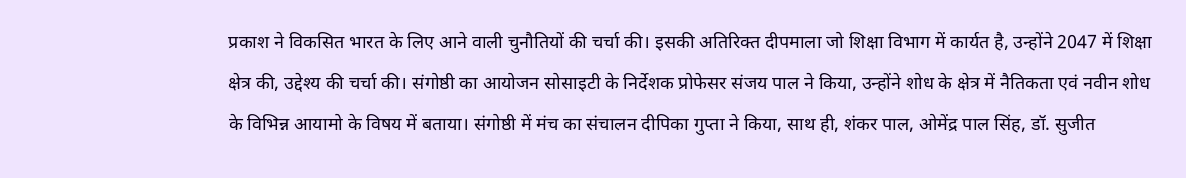प्रकाश ने विकसित भारत के लिए आने वाली चुनौतियों की चर्चा की। इसकी अतिरिक्त दीपमाला जो शिक्षा विभाग में कार्यत है, उन्होंने 2047 में शिक्षा क्षेत्र की, उद्देश्य की चर्चा की। संगोष्ठी का आयोजन सोसाइटी के निर्देशक प्रोफेसर संजय पाल ने किया, उन्होंने शोध के क्षेत्र में नैतिकता एवं नवीन शोध के विभिन्न आयामो के विषय में बताया। संगोष्ठी में मंच का संचालन दीपिका गुप्ता ने किया, साथ ही, शंकर पाल, ओमेंद्र पाल सिंह, डॉ. सुजीत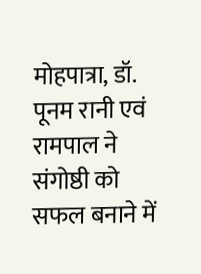मोहपात्रा, डॉ. पूनम रानी एवं रामपाल ने संगोष्ठी को सफल बनाने में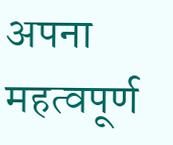अपना महत्वपूर्ण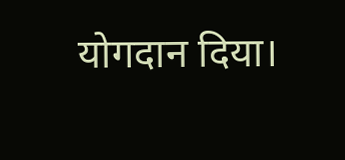योगदान दिया।